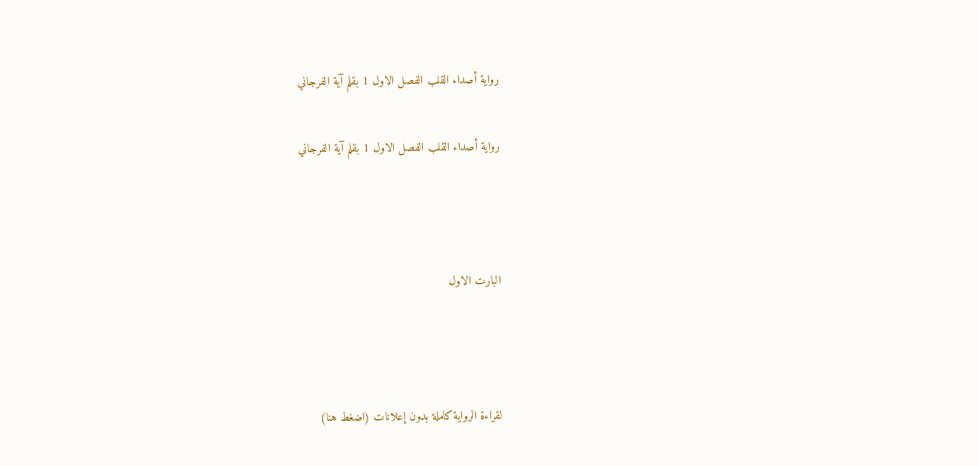رواية أصداء القلب الفصل الاول 1 بقلم آية الفرجاني

رواية أصداء القلب الفصل الاول 1 بقلم آية الفرجاني



البارت الاول



لقراءة الرواية كاملة بدون إعلانات (اضغط هنا)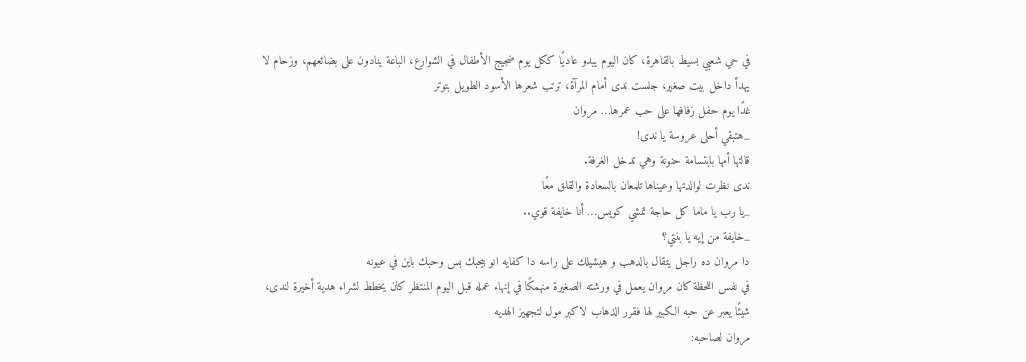في حي شعبي بسيط بالقاهرة، كان اليوم يبدو عاديًا ككل يوم ضجيج الأطفال في الشوارع، الباعة ينادون على بضائعهم، وزحام لا يهدأ داخل بيت صغير، جلست ندى أمام المرآة، ترتب شعرها الأسود الطويل بتوتر
غدًا يوم حفل زفافها على حب عمرها… مروان
_هتبقي أحلى عروسة يا ندى!
قالتها أمها بابتسامة حنونة وهي تدخل الغرفة.
ندى نظرت لوالدتها وعيناها تلمعان بالسعادة والقلق معًا
_يا رب يا ماما كل حاجة تمشي كويس… أنا خايفة قوي..
_خايفة من إيه يا بنتي؟
دا مروان ده راجل يتقال بالدهب و هيشيلك على راسه دا كفايه انو بيحبك بس وحبك باين في عيونه
في نفس اللحظة كان مروان يعمل في ورشته الصغيرة منهمكًا في إنهاء عمله قبل اليوم المنتظر كان يخطط لشراء هدية أخيرة لندى، شيئًا يعبر عن حبه الكبير لها فقرر الذهاب لاكبر مول لتجهيز الهديه
مروان لصاحبه: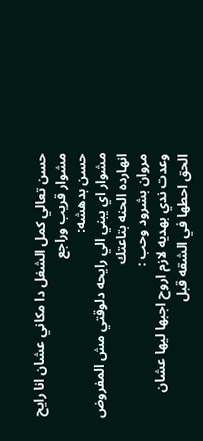حسن تعالي كمل الشغل دا مكاني عشان انا رايح مشوار قريب وراجع
حسن بدهشه:
مشوار اي يبني الي رايحه دلوقتي مش المفروض انهارده الحنه بتاعتك
مروان بشرود وحب :
وعدت ندي بهديه لازم اروح اجبها ليها عشان الحق احطها في الشقه قبل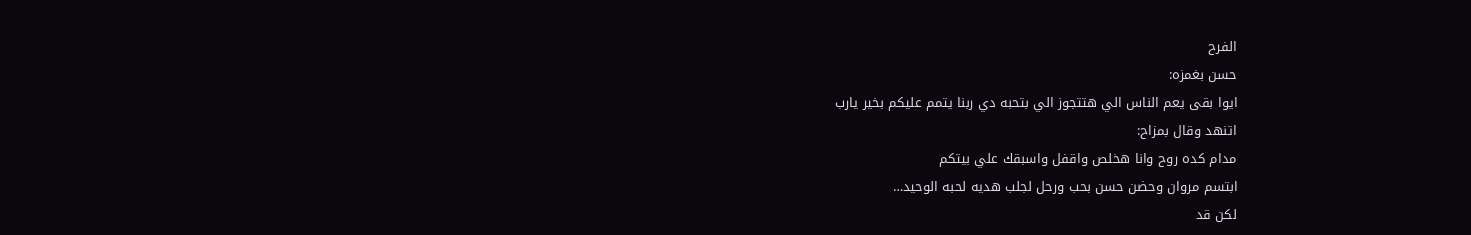الفرح
حسن بغمزه:
ايوا بقى يعم الناس الي هتتجوز الي بتحبه دي ربنا يتمم عليكم بخير يارب
اتنهد وقال بمزاح:
مدام كده روح وانا هخلص واقفل واسبقك علي بيتكم
ابتسم مروان وحضن حسن بحب ورحل لجلب هديه لحبه الوحيد…
لكن قد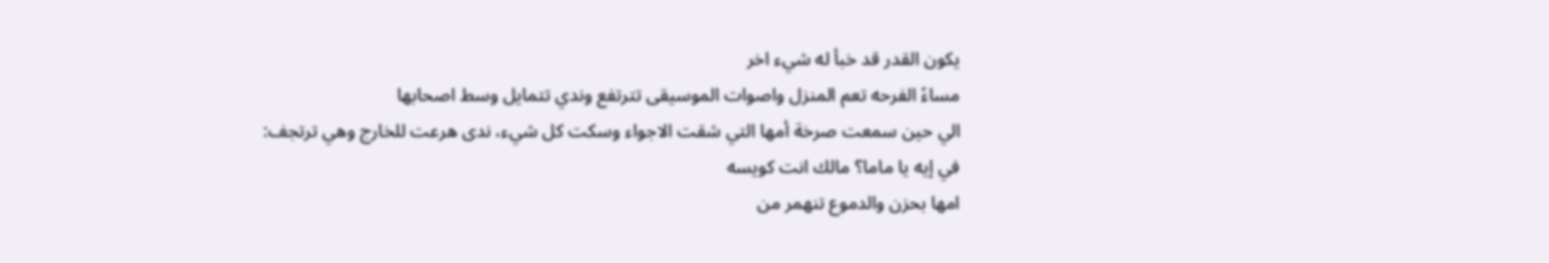يكون القدر قد خبأ له شيء اخر
مساءً الفرحه تعم المنزل واصوات الموسيقى تترتفع وندي تتمايل وسط اصحابها
الي حين سمعت صرخة أمها التي شقت الاجواء وسكت كل شيء، ندى هرعت للخارج وهي ترتجف:
في إيه يا ماما؟ مالك انت كويسه
امها بحزن والدموع تنهمر من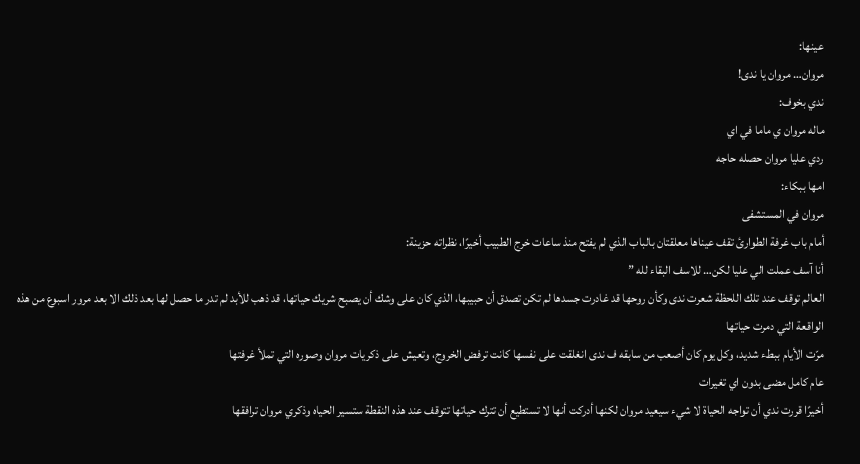عينها:
مروان… مروان يا ندى!
ندي بخوف:
ماله مروان ي ماما في اي
ردي عليا مروان حصله حاجه
امها ببكاء:
مروان في المستشفى
أمام باب غرفة الطوارئ تقف عيناها معلقتان بالباب الذي لم يفتح منذ ساعات خرج الطبيب أخيرًا، نظراته حزينة:
أنا آسف عملت الي عليا لكن… للاسف البقاء لله ”
العالم توقف عند تلك اللحظة شعرت ندى وكأن روحها قد غادرت جسدها لم تكن تصدق أن حبيبها، الذي كان على وشك أن يصبح شريك حياتها، قد ذهب للأبد لم تدر ما حصل لها بعد ذلك الا بعد مرور اسبوع من هذه الواقعة التي دمرت حياتها
مرّت الأيام ببطء شديد، وكل يوم كان أصعب من سابقه ف ندى انغلقت على نفسها كانت ترفض الخروج، وتعيش على ذكريات مروان وصوره التي تملأ غرفتها
عام كامل مضى بدون اي تغيرات
أخيرًا قررت ندي أن تواجه الحياة لا شيء سيعيد مروان لكنها أدركت أنها لا تستطيع أن تترك حياتها تتوقف عند هذه النقطة ستسير الحياه وذكري مروان ترافقها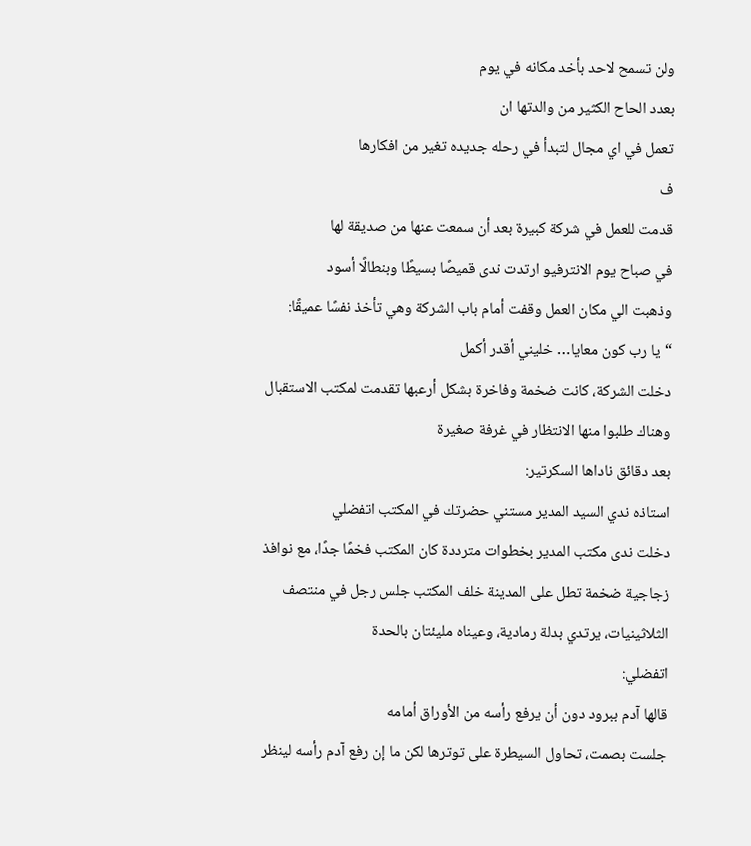ولن تسمح لاحد بأخد مكانه في يوم
بعدد الحاح الكثير من والدتها ان
تعمل في اي مجال لتبدأ في رحله جديده تغير من افكارها
ف
قدمت للعمل في شركة كبيرة بعد أن سمعت عنها من صديقة لها
في صباح يوم الانترفيو ارتدت ندى قميصًا بسيطًا وبنطالًا أسود
وذهبت الي مكان العمل وقفت أمام باب الشركة وهي تأخذ نفسًا عميقًا:
“يا رب كون معايا… خليني أقدر أكمل
دخلت الشركة، كانت ضخمة وفاخرة بشكل أرعبها تقدمت لمكتب الاستقبال وهناك طلبوا منها الانتظار في غرفة صغيرة
بعد دقائق ناداها السكرتير:
استاذه ندي السيد المدير مستني حضرتك في المكتب اتفضلي
دخلت ندى مكتب المدير بخطوات مترددة كان المكتب فخمًا جدًا، مع نوافذ زجاجية ضخمة تطل على المدينة خلف المكتب جلس رجل في منتصف الثلاثينيات، يرتدي بدلة رمادية، وعيناه مليئتان بالحدة
اتفضلي:
قالها آدم ببرود دون أن يرفع رأسه من الأوراق أمامه
جلست بصمت، تحاول السيطرة على توترها لكن ما إن رفع آدم رأسه لينظر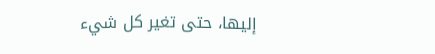إليها، حتى تغير كل شيء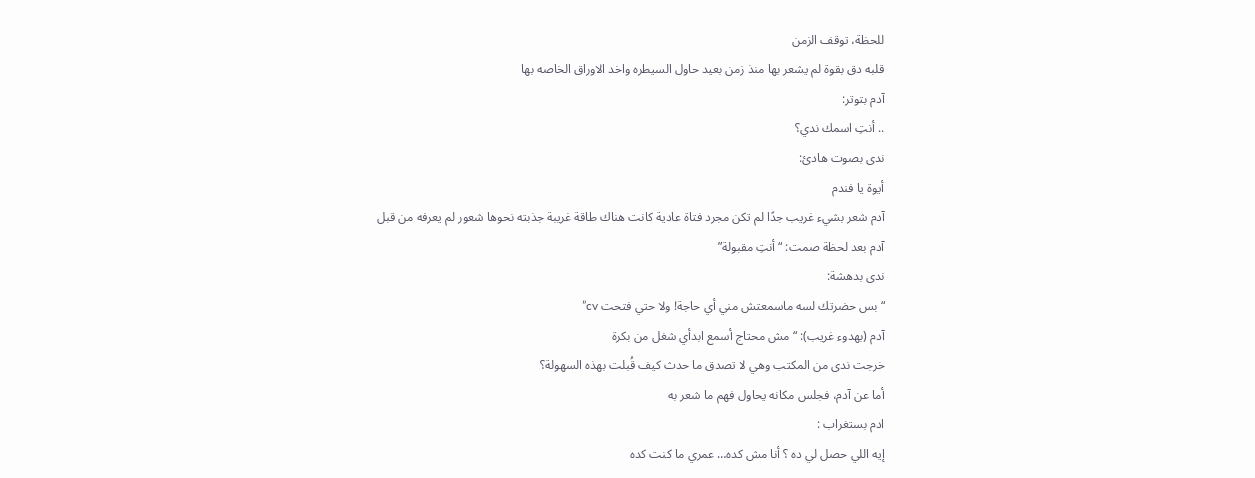للحظة، توقف الزمن
قلبه دق بقوة لم يشعر بها منذ زمن بعيد حاول السيطره واخد الاوراق الخاصه بها
آدم بتوتر:
.. أنتِ اسمك ندي؟
ندى بصوت هادئ:
أيوة يا فندم
آدم شعر بشيء غريب جدًا لم تكن مجرد فتاة عادية كانت هناك طاقة غريبة جذبته نحوها شعور لم يعرفه من قبل
آدم بعد لحظة صمت: “أنتِ مقبولة”
ندى بدهشة:
“بس حضرتك لسه ماسمعتش مني أي حاجة! ولا حتي فتحت cv”
آدم (بهدوء غريب): “مش محتاج أسمع ابدأي شغل من بكرة
خرجت ندى من المكتب وهي لا تصدق ما حدث كيف قُبلت بهذه السهولة؟
أما عن آدم، فجلس مكانه يحاول فهم ما شعر به
ادم بستغراب :
إيه اللي حصل لي ده ؟ أنا مش كده… عمري ما كنت كده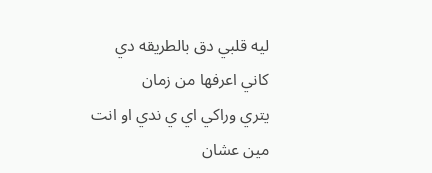ليه قلبي دق بالطريقه دي
كاني اعرفها من زمان
يتري وراكي اي ي ندي او انت مين عشان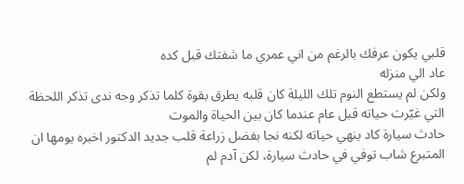قلبي يكون عرفك بالرغم من اني عمري ما شفتك قبل كده
عاد الي منزله
ولكن لم يستطع النوم تلك الليلة كان قلبه يطرق بقوة كلما تذكر وجه ندى تذكر اللحظة التي غيّرت حياته قبل عام عندما كان بين الحياة والموت
حادث سيارة كاد ينهي حياته لكنه نجا بفضل زراعة قلب جديد الدكتور اخبره يومها ان المتبرع شاب توفي في حادث سيارة، لكن آدم لم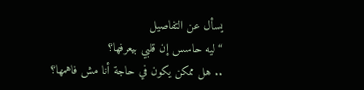يسأل عن التفاصيل
“ليه حاسس إن قلبي بيعرفها؟
.. هل ممكن يكون في حاجة أنا مش فاهمها؟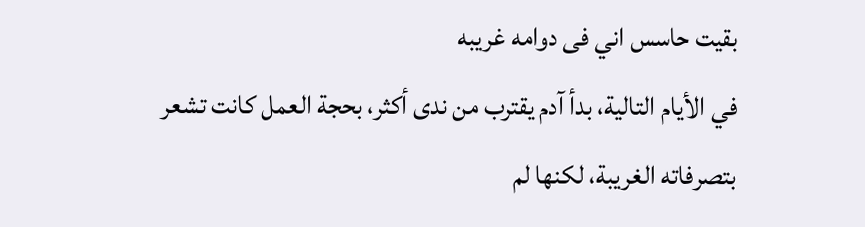بقيت حاسس اني فى دوامه غريبه
في الأيام التالية، بدأ آدم يقترب من ندى أكثر، بحجة العمل كانت تشعر بتصرفاته الغريبة، لكنها لم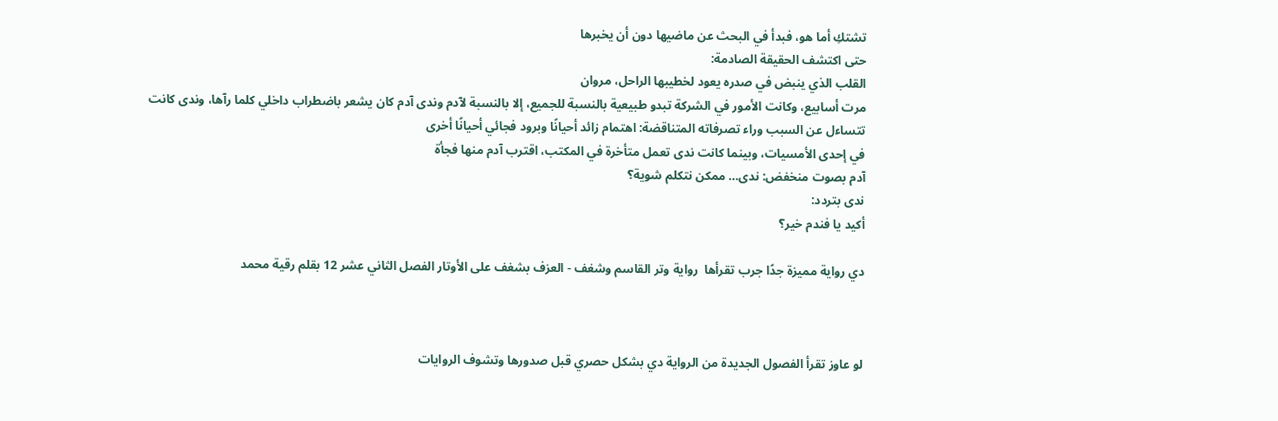تشتكِ أما هو، فبدأ في البحث عن ماضيها دون أن يخبرها
حتى اكتشف الحقيقة الصادمة:
القلب الذي ينبض في صدره يعود لخطيبها الراحل، مروان
مرت أسابيع، وكانت الأمور في الشركة تبدو طبيعية بالنسبة للجميع، إلا بالنسبة لآدم وندى آدم كان يشعر باضطراب داخلي كلما رآها، وندى كانت تتساءل عن السبب وراء تصرفاته المتناقضة: اهتمام زائد أحيانًا وبرود فجائي أحيانًا أخرى
في إحدى الأمسيات، وبينما كانت ندى تعمل متأخرة في المكتب، اقترب آدم منها فجأة
آدم بصوت منخفض: ندى… ممكن نتكلم شوية؟
ندى بتردد:
أكيد يا فندم خير؟

دي رواية مميزة جدًا جرب تقرأها  رواية وتر القاسم وشغف - العزف بشغف على الأوتار الفصل الثاني عشر 12 بقلم رقية محمد



لو عاوز تقرأ الفصول الجديدة من الرواية دي بشكل حصري قبل صدورها وتشوف الروايات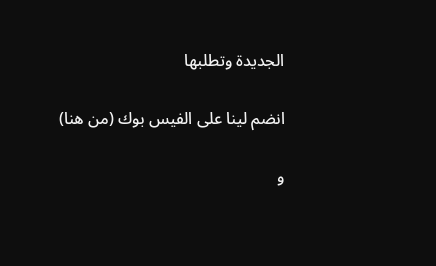الجديدة وتطلبها

انضم لينا على الفيس بوك (من هنا)

و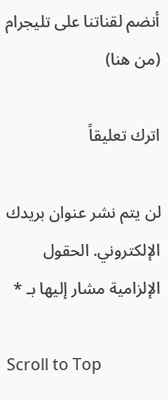أنضم لقناتنا على تليجرام (من هنا)

اترك تعليقاً

لن يتم نشر عنوان بريدك الإلكتروني. الحقول الإلزامية مشار إليها بـ *

Scroll to Top